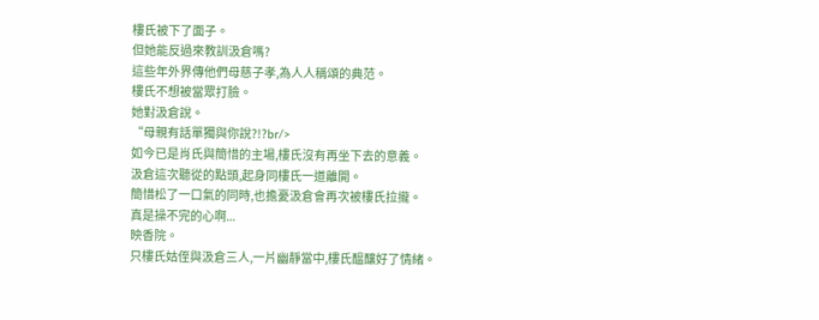樓氏被下了面子。
但她能反過來教訓汲倉嗎?
這些年外界傳他們母慈子孝,為人人稱頌的典范。
樓氏不想被當眾打臉。
她對汲倉說。
“母親有話單獨與你說?!?br/>
如今已是肖氏與簡惜的主場,樓氏沒有再坐下去的意義。
汲倉這次聽從的點頭,起身同樓氏一道離開。
簡惜松了一口氣的同時,也擔憂汲倉會再次被樓氏拉攏。
真是操不完的心啊...
映香院。
只樓氏姑侄與汲倉三人,一片幽靜當中,樓氏醞釀好了情緒。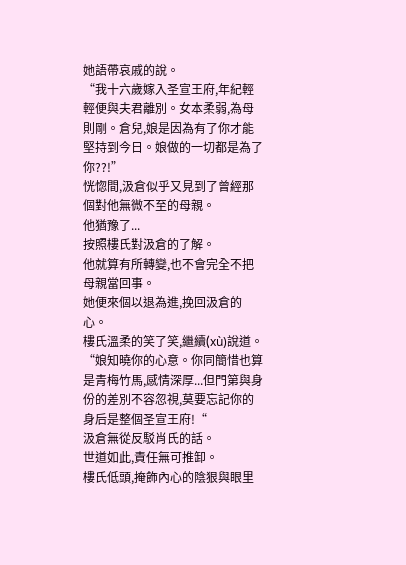她語帶哀戚的說。
“我十六歲嫁入圣宣王府,年紀輕輕便與夫君離別。女本柔弱,為母則剛。倉兒,娘是因為有了你才能堅持到今日。娘做的一切都是為了你??!”
恍惚間,汲倉似乎又見到了曾經那個對他無微不至的母親。
他猶豫了...
按照樓氏對汲倉的了解。
他就算有所轉變,也不會完全不把母親當回事。
她便來個以退為進,挽回汲倉的心。
樓氏溫柔的笑了笑,繼續(xù)說道。
“娘知曉你的心意。你同簡惜也算是青梅竹馬,感情深厚...但門第與身份的差別不容忽視,莫要忘記你的身后是整個圣宣王府!“
汲倉無從反駁肖氏的話。
世道如此,責任無可推卸。
樓氏低頭,掩飾內心的陰狠與眼里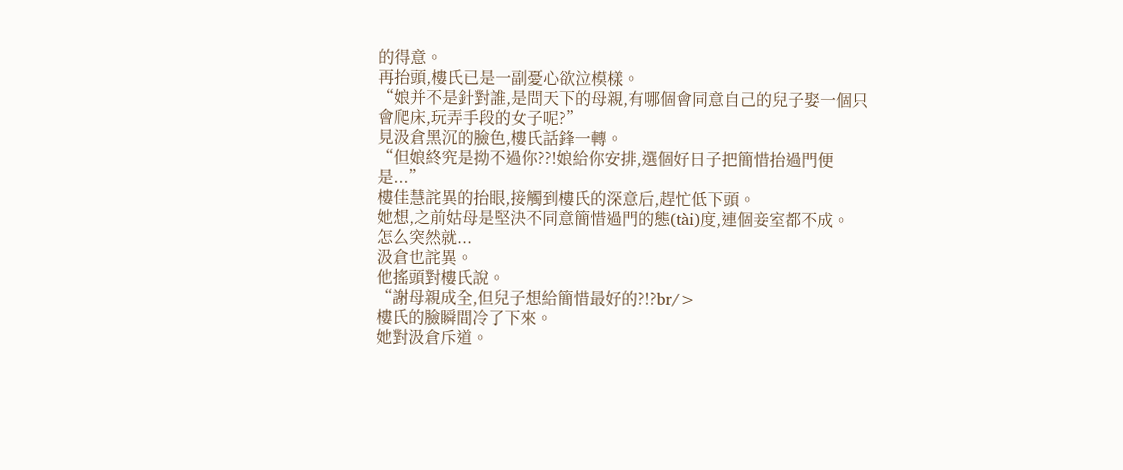的得意。
再抬頭,樓氏已是一副憂心欲泣模樣。
“娘并不是針對誰,是問天下的母親,有哪個會同意自己的兒子娶一個只會爬床,玩弄手段的女子呢?”
見汲倉黑沉的臉色,樓氏話鋒一轉。
“但娘終究是拗不過你??!娘給你安排,選個好日子把簡惜抬過門便是...”
樓佳慧詫異的抬眼,接觸到樓氏的深意后,趕忙低下頭。
她想,之前姑母是堅決不同意簡惜過門的態(tài)度,連個妾室都不成。
怎么突然就...
汲倉也詫異。
他搖頭對樓氏說。
“謝母親成全,但兒子想給簡惜最好的?!?br/>
樓氏的臉瞬間冷了下來。
她對汲倉斥道。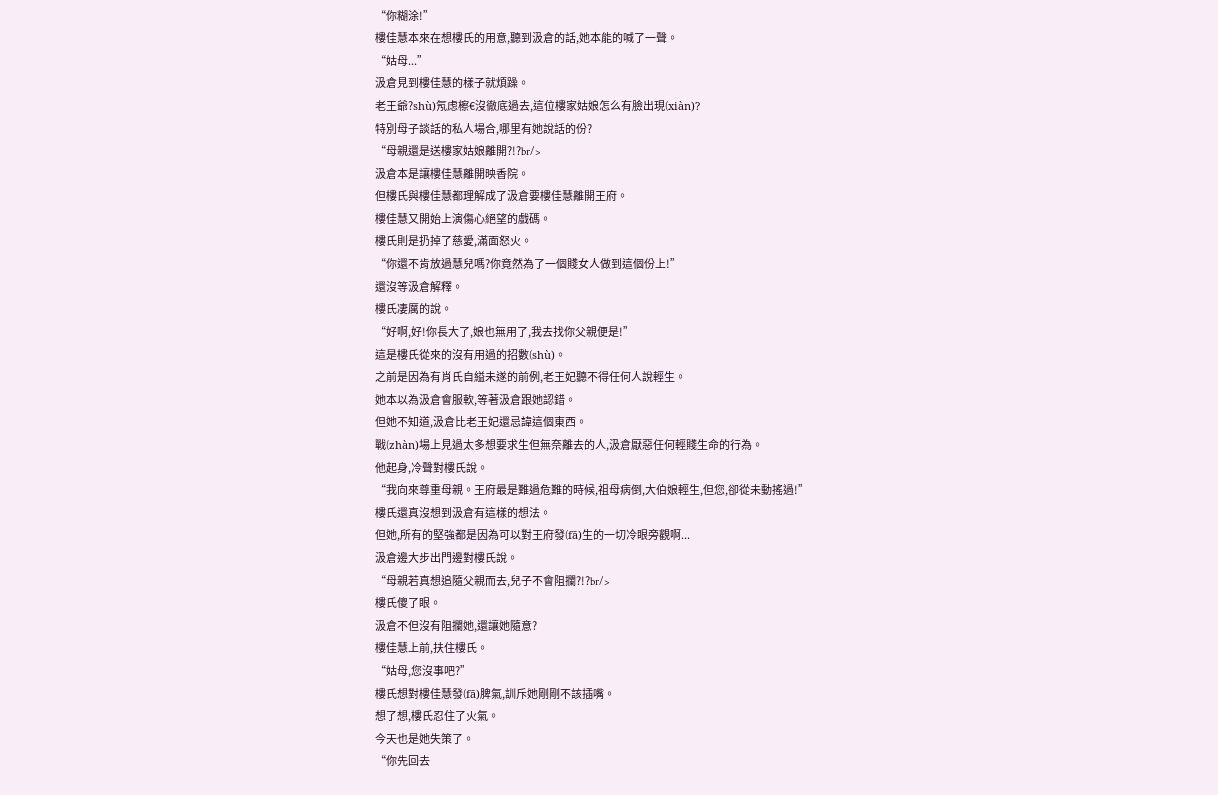“你糊涂!”
樓佳慧本來在想樓氏的用意,聽到汲倉的話,她本能的喊了一聲。
“姑母...”
汲倉見到樓佳慧的樣子就煩躁。
老王爺?shù)氖虑檫€沒徹底過去,這位樓家姑娘怎么有臉出現(xiàn)?
特別母子談話的私人場合,哪里有她說話的份?
“母親還是送樓家姑娘離開?!?br/>
汲倉本是讓樓佳慧離開映香院。
但樓氏與樓佳慧都理解成了汲倉要樓佳慧離開王府。
樓佳慧又開始上演傷心絕望的戲碼。
樓氏則是扔掉了慈愛,滿面怒火。
“你還不肯放過慧兒嗎?你竟然為了一個賤女人做到這個份上!”
還沒等汲倉解釋。
樓氏凄厲的說。
“好啊,好!你長大了,娘也無用了,我去找你父親便是!”
這是樓氏從來的沒有用過的招數(shù)。
之前是因為有肖氏自縊未遂的前例,老王妃聽不得任何人說輕生。
她本以為汲倉會服軟,等著汲倉跟她認錯。
但她不知道,汲倉比老王妃還忌諱這個東西。
戰(zhàn)場上見過太多想要求生但無奈離去的人,汲倉厭惡任何輕賤生命的行為。
他起身,冷聲對樓氏說。
“我向來尊重母親。王府最是難過危難的時候,祖母病倒,大伯娘輕生,但您,卻從未動搖過!”
樓氏還真沒想到汲倉有這樣的想法。
但她,所有的堅強都是因為可以對王府發(fā)生的一切冷眼旁觀啊...
汲倉邊大步出門邊對樓氏說。
“母親若真想追隨父親而去,兒子不會阻攔?!?br/>
樓氏傻了眼。
汲倉不但沒有阻攔她,還讓她隨意?
樓佳慧上前,扶住樓氏。
“姑母,您沒事吧?”
樓氏想對樓佳慧發(fā)脾氣,訓斥她剛剛不該插嘴。
想了想,樓氏忍住了火氣。
今天也是她失策了。
“你先回去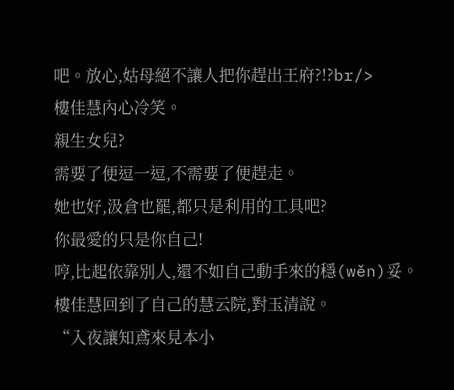吧。放心,姑母絕不讓人把你趕出王府?!?br/>
樓佳慧內心冷笑。
親生女兒?
需要了便逗一逗,不需要了便趕走。
她也好,汲倉也罷,都只是利用的工具吧?
你最愛的只是你自己!
哼,比起依靠別人,還不如自己動手來的穩(wěn)妥。
樓佳慧回到了自己的慧云院,對玉清說。
“入夜讓知鳶來見本小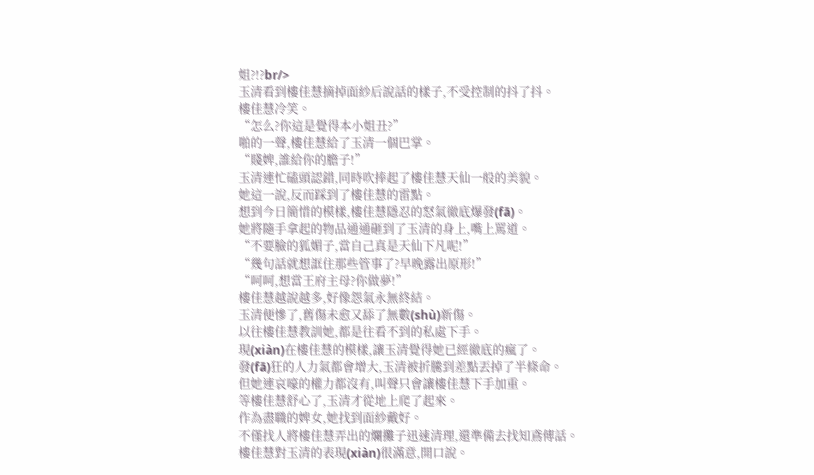姐?!?br/>
玉清看到樓佳慧摘掉面紗后說話的樣子,不受控制的抖了抖。
樓佳慧冷笑。
“怎么?你這是覺得本小姐丑?”
啪的一聲,樓佳慧給了玉清一個巴掌。
“賤婢,誰給你的膽子!”
玉清連忙磕頭認錯,同時吹捧起了樓佳慧天仙一般的美貌。
她這一說,反而踩到了樓佳慧的雷點。
想到今日簡惜的模樣,樓佳慧隱忍的怒氣徹底爆發(fā)。
她將隨手拿起的物品通通砸到了玉清的身上,嘴上罵道。
“不要臉的狐媚子,當自己真是天仙下凡呢!”
“幾句話就想誆住那些管事了?早晚露出原形!”
“呵呵,想當王府主母?你做夢!”
樓佳慧越說越多,好像怨氣永無終結。
玉清便慘了,舊傷未愈又舔了無數(shù)新傷。
以往樓佳慧教訓她,都是往看不到的私處下手。
現(xiàn)在樓佳慧的模樣,讓玉清覺得她已經徹底的瘋了。
發(fā)狂的人力氣都會增大,玉清被折騰到差點丟掉了半條命。
但她連哀嚎的權力都沒有,叫聲只會讓樓佳慧下手加重。
等樓佳慧舒心了,玉清才從地上爬了起來。
作為盡職的婢女,她找到面紗戴好。
不僅找人將樓佳慧弄出的爛攤子迅速清理,還準備去找知鳶傳話。
樓佳慧對玉清的表現(xiàn)很滿意,開口說。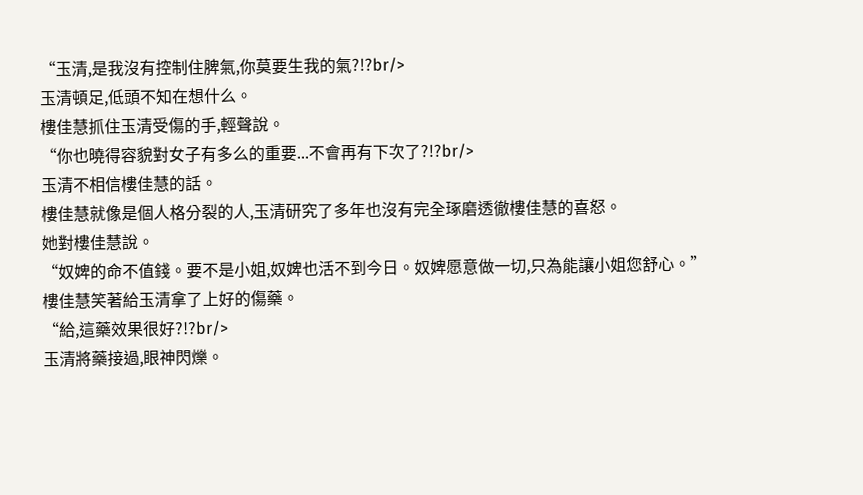“玉清,是我沒有控制住脾氣,你莫要生我的氣?!?br/>
玉清頓足,低頭不知在想什么。
樓佳慧抓住玉清受傷的手,輕聲說。
“你也曉得容貌對女子有多么的重要...不會再有下次了?!?br/>
玉清不相信樓佳慧的話。
樓佳慧就像是個人格分裂的人,玉清研究了多年也沒有完全琢磨透徹樓佳慧的喜怒。
她對樓佳慧說。
“奴婢的命不值錢。要不是小姐,奴婢也活不到今日。奴婢愿意做一切,只為能讓小姐您舒心。”
樓佳慧笑著給玉清拿了上好的傷藥。
“給,這藥效果很好?!?br/>
玉清將藥接過,眼神閃爍。